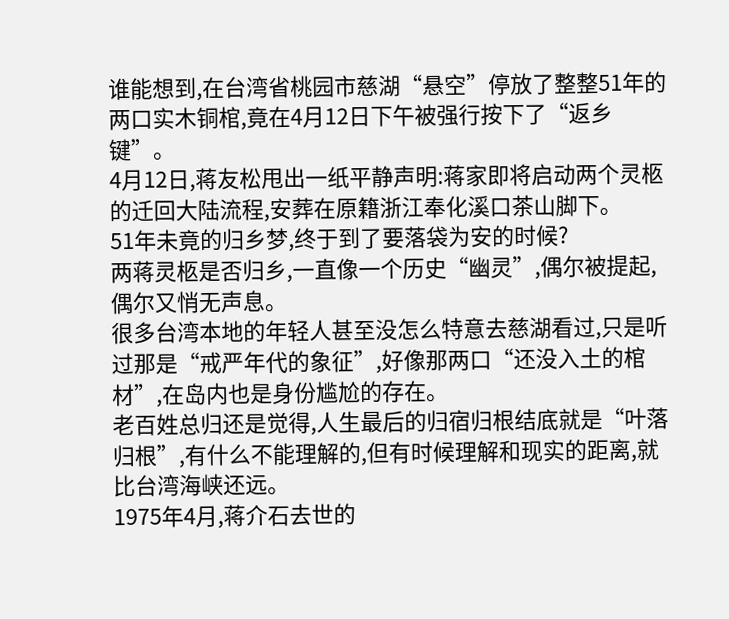谁能想到,在台湾省桃园市慈湖“悬空”停放了整整51年的两口实木铜棺,竟在4月12日下午被强行按下了“返乡键”。
4月12日,蒋友松甩出一纸平静声明:蒋家即将启动两个灵柩的迁回大陆流程,安葬在原籍浙江奉化溪口茶山脚下。
51年未竟的归乡梦,终于到了要落袋为安的时候?
两蒋灵柩是否归乡,一直像一个历史“幽灵”,偶尔被提起,偶尔又悄无声息。
很多台湾本地的年轻人甚至没怎么特意去慈湖看过,只是听过那是“戒严年代的象征”,好像那两口“还没入土的棺材”,在岛内也是身份尴尬的存在。
老百姓总归还是觉得,人生最后的归宿归根结底就是“叶落归根”,有什么不能理解的,但有时候理解和现实的距离,就比台湾海峡还远。
1975年4月,蒋介石去世的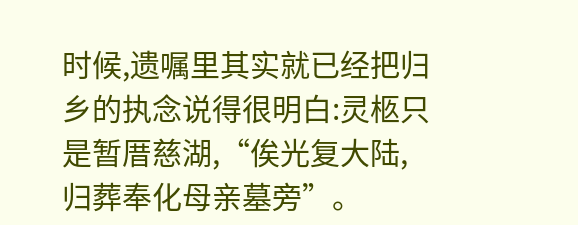时候,遗嘱里其实就已经把归乡的执念说得很明白:灵柩只是暂厝慈湖,“俟光复大陆,归葬奉化母亲墓旁”。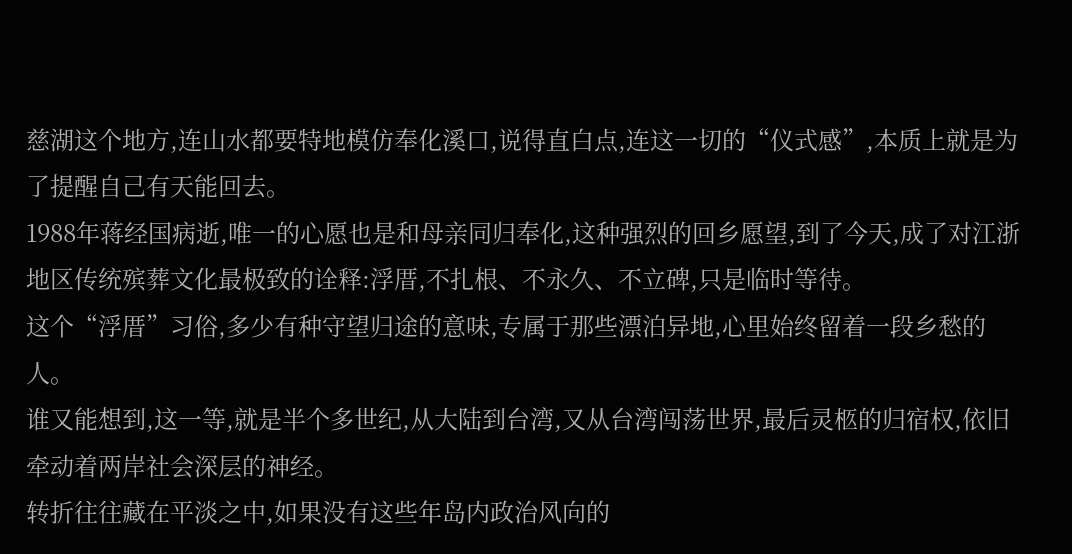慈湖这个地方,连山水都要特地模仿奉化溪口,说得直白点,连这一切的“仪式感”,本质上就是为了提醒自己有天能回去。
1988年蒋经国病逝,唯一的心愿也是和母亲同归奉化,这种强烈的回乡愿望,到了今天,成了对江浙地区传统殡葬文化最极致的诠释:浮厝,不扎根、不永久、不立碑,只是临时等待。
这个“浮厝”习俗,多少有种守望归途的意味,专属于那些漂泊异地,心里始终留着一段乡愁的人。
谁又能想到,这一等,就是半个多世纪,从大陆到台湾,又从台湾闯荡世界,最后灵柩的归宿权,依旧牵动着两岸社会深层的神经。
转折往往藏在平淡之中,如果没有这些年岛内政治风向的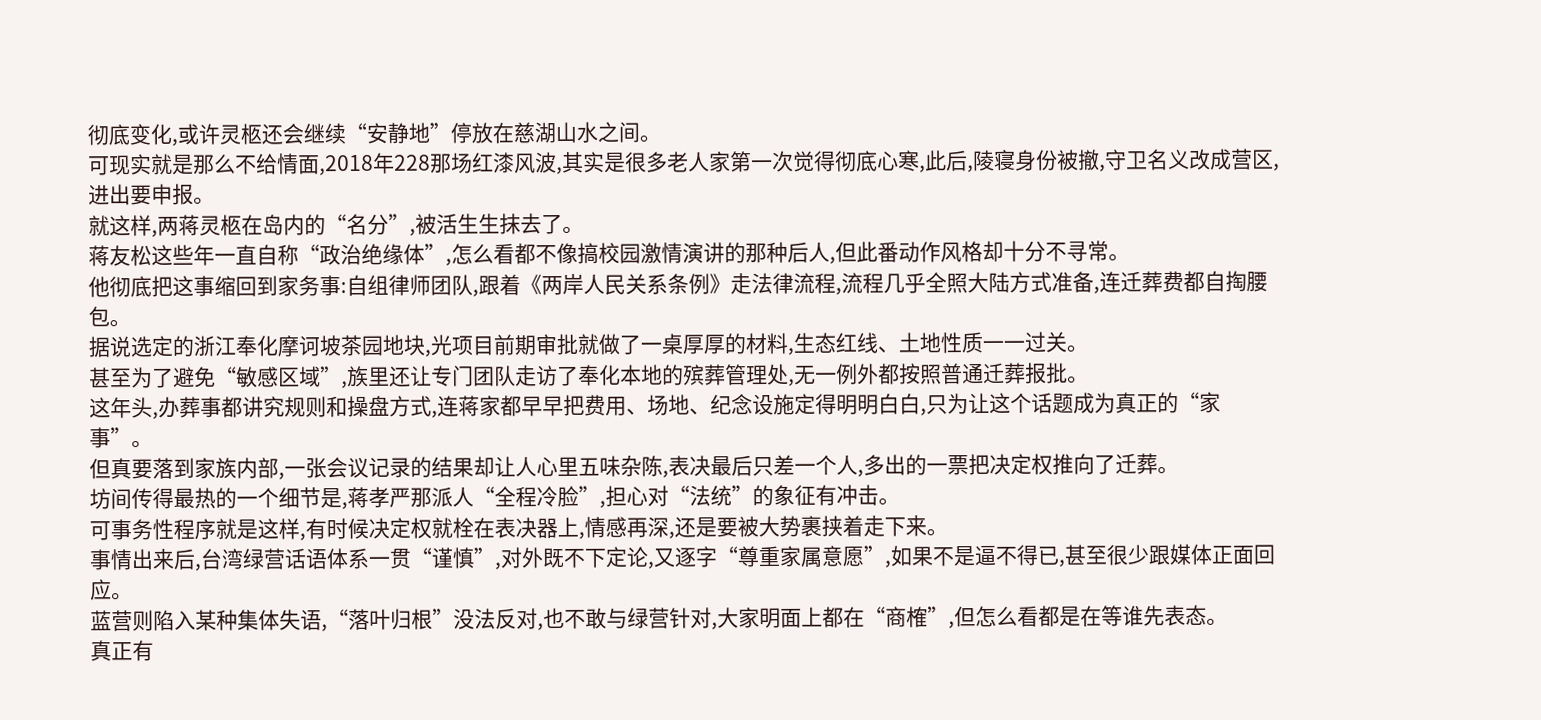彻底变化,或许灵柩还会继续“安静地”停放在慈湖山水之间。
可现实就是那么不给情面,2018年228那场红漆风波,其实是很多老人家第一次觉得彻底心寒,此后,陵寝身份被撤,守卫名义改成营区,进出要申报。
就这样,两蒋灵柩在岛内的“名分”,被活生生抹去了。
蒋友松这些年一直自称“政治绝缘体”,怎么看都不像搞校园激情演讲的那种后人,但此番动作风格却十分不寻常。
他彻底把这事缩回到家务事:自组律师团队,跟着《两岸人民关系条例》走法律流程,流程几乎全照大陆方式准备,连迁葬费都自掏腰包。
据说选定的浙江奉化摩诃坡茶园地块,光项目前期审批就做了一桌厚厚的材料,生态红线、土地性质一一过关。
甚至为了避免“敏感区域”,族里还让专门团队走访了奉化本地的殡葬管理处,无一例外都按照普通迁葬报批。
这年头,办葬事都讲究规则和操盘方式,连蒋家都早早把费用、场地、纪念设施定得明明白白,只为让这个话题成为真正的“家事”。
但真要落到家族内部,一张会议记录的结果却让人心里五味杂陈,表决最后只差一个人,多出的一票把决定权推向了迁葬。
坊间传得最热的一个细节是,蒋孝严那派人“全程冷脸”,担心对“法统”的象征有冲击。
可事务性程序就是这样,有时候决定权就栓在表决器上,情感再深,还是要被大势裹挟着走下来。
事情出来后,台湾绿营话语体系一贯“谨慎”,对外既不下定论,又逐字“尊重家属意愿”,如果不是逼不得已,甚至很少跟媒体正面回应。
蓝营则陷入某种集体失语,“落叶归根”没法反对,也不敢与绿营针对,大家明面上都在“商榷”,但怎么看都是在等谁先表态。
真正有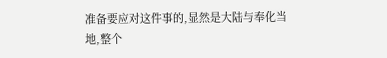准备要应对这件事的,显然是大陆与奉化当地,整个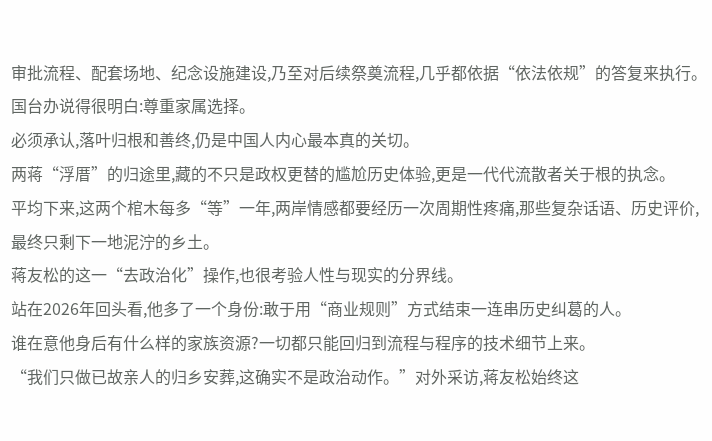审批流程、配套场地、纪念设施建设,乃至对后续祭奠流程,几乎都依据“依法依规”的答复来执行。
国台办说得很明白:尊重家属选择。
必须承认,落叶归根和善终,仍是中国人内心最本真的关切。
两蒋“浮厝”的归途里,藏的不只是政权更替的尴尬历史体验,更是一代代流散者关于根的执念。
平均下来,这两个棺木每多“等”一年,两岸情感都要经历一次周期性疼痛,那些复杂话语、历史评价,最终只剩下一地泥泞的乡土。
蒋友松的这一“去政治化”操作,也很考验人性与现实的分界线。
站在2026年回头看,他多了一个身份:敢于用“商业规则”方式结束一连串历史纠葛的人。
谁在意他身后有什么样的家族资源?一切都只能回归到流程与程序的技术细节上来。
“我们只做已故亲人的归乡安葬,这确实不是政治动作。”对外采访,蒋友松始终这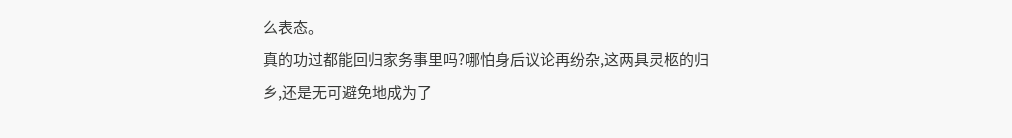么表态。
真的功过都能回归家务事里吗?哪怕身后议论再纷杂,这两具灵柩的归乡,还是无可避免地成为了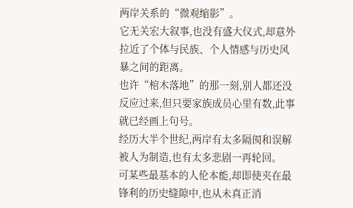两岸关系的“微观缩影”。
它无关宏大叙事,也没有盛大仪式,却意外拉近了个体与民族、个人情感与历史风暴之间的距离。
也许“棺木落地”的那一刻,别人都还没反应过来,但只要家族成员心里有数,此事就已经画上句号。
经历大半个世纪,两岸有太多隔阂和误解被人为制造,也有太多悲剧一再轮回。
可某些最基本的人伦本能,却即使夹在最锋利的历史缝隙中,也从未真正消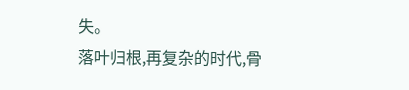失。
落叶归根,再复杂的时代,骨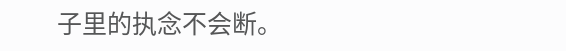子里的执念不会断。